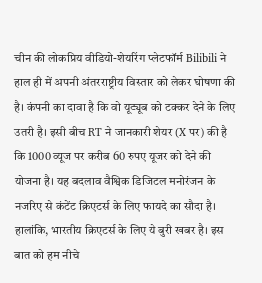चीन की लोकप्रिय वीडियो-शेयरिंग प्लेटफॉर्म Bilibili ने हाल ही में अपनी अंतरराष्ट्रीय विस्तार को लेकर घोषणा की है। कंपनी का दावा है कि वो यूट्यूब को टक्कर देने के लिए उतरी है। इसी बीच RT ने जानकारी शेयर (X पर) की है कि 1000 व्यूज पर करीब 60 रुपए यूजर को देने की योजना है। यह बदलाव वैश्विक डिजिटल मनोरंजन के नजरिए से कंटेंट क्रिएटर्स के लिए फायदे का सौदा है। हालांकि, भारतीय क्रिएटर्स के लिए ये बुरी खबर है। इस बात को हम नीचे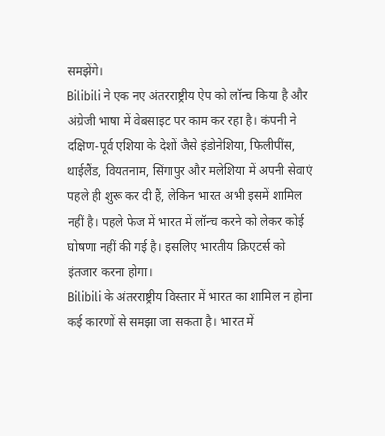समझेंगे।
Bilibili ने एक नए अंतरराष्ट्रीय ऐप को लॉन्च किया है और अंग्रेजी भाषा में वेबसाइट पर काम कर रहा है। कंपनी ने दक्षिण-पूर्व एशिया के देशों जैसे इंडोनेशिया, फिलीपींस, थाईलैंड, वियतनाम, सिंगापुर और मलेशिया में अपनी सेवाएं पहले ही शुरू कर दी हैं, लेकिन भारत अभी इसमें शामिल नहीं है। पहले फेज में भारत में लॉन्च करने को लेकर कोई घोषणा नहीं की गई है। इसलिए भारतीय क्रिएटर्स को इंतजार करना होगा।
Bilibili के अंतरराष्ट्रीय विस्तार में भारत का शामिल न होना कई कारणों से समझा जा सकता है। भारत में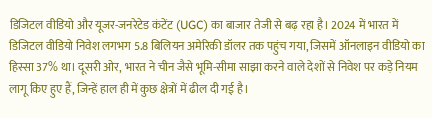डिजिटल वीडियो और यूजर-जनरेटेड कंटेंट (UGC) का बाजार तेजी से बढ़ रहा है। 2024 में भारत में डिजिटल वीडियो निवेश लगभग 5.8 बिलियन अमेरिकी डॉलर तक पहुंच गया, जिसमें ऑनलाइन वीडियो का हिस्सा 37% था। दूसरी ओर, भारत ने चीन जैसे भूमि-सीमा साझा करने वाले देशों से निवेश पर कड़े नियम लागू किए हुए हैं, जिन्हें हाल ही में कुछ क्षेत्रों में ढील दी गई है।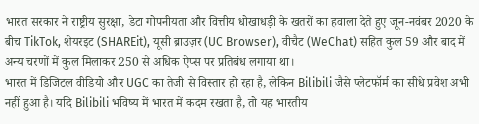भारत सरकार ने राष्ट्रीय सुरक्षा, डेटा गोपनीयता और वित्तीय धोखाधड़ी के खतरों का हवाला देते हुए जून-नवंबर 2020 के बीच TikTok, शेयरइट (SHAREit), यूसी ब्राउज़र (UC Browser), वीचैट (WeChat) सहित कुल 59 और बाद में अन्य चरणों में कुल मिलाकर 250 से अधिक ऐप्स पर प्रतिबंध लगाया था।
भारत में डिजिटल वीडियो और UGC का तेजी से विस्तार हो रहा है, लेकिन Bilibili जैसे प्लेटफॉर्म का सीधे प्रवेश अभी नहीं हुआ है। यदि Bilibili भविष्य में भारत में कदम रखता है, तो यह भारतीय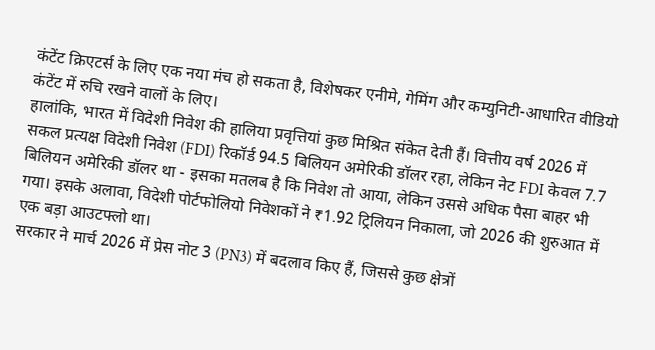कंटेंट क्रिएटर्स के लिए एक नया मंच हो सकता है, विशेषकर एनीमे, गेमिंग और कम्युनिटी-आधारित वीडियो कंटेंट में रुचि रखने वालों के लिए।
हालांकि, भारत में विदेशी निवेश की हालिया प्रवृत्तियां कुछ मिश्रित संकेत देती हैं। वित्तीय वर्ष 2026 में सकल प्रत्यक्ष विदेशी निवेश (FDI) रिकॉर्ड 94.5 बिलियन अमेरिकी डॉलर रहा, लेकिन नेट FDI केवल 7.7 बिलियन अमेरिकी डॉलर था - इसका मतलब है कि निवेश तो आया, लेकिन उससे अधिक पैसा बाहर भी गया। इसके अलावा, विदेशी पोर्टफोलियो निवेशकों ने ₹1.92 ट्रिलियन निकाला, जो 2026 की शुरुआत में एक बड़ा आउटफ्लो था।
सरकार ने मार्च 2026 में प्रेस नोट 3 (PN3) में बदलाव किए हैं, जिससे कुछ क्षेत्रों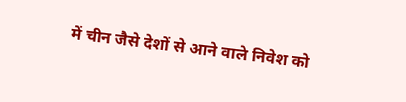में चीन जैसे देशों से आने वाले निवेश को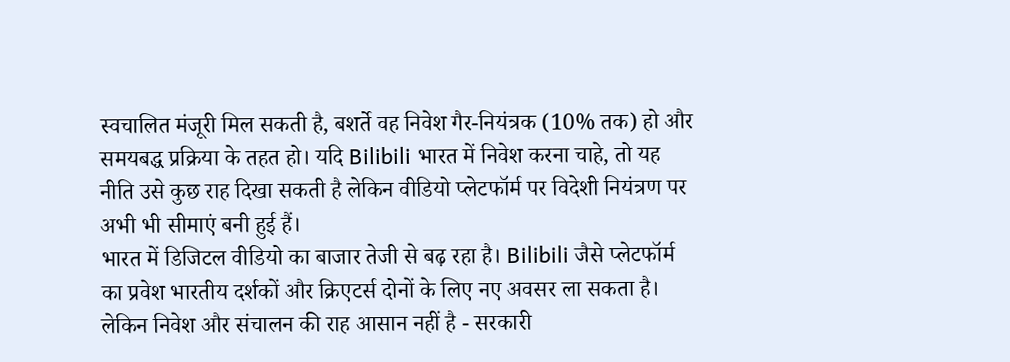स्वचालित मंजूरी मिल सकती है, बशर्ते वह निवेश गैर-नियंत्रक (10% तक) हो और समयबद्ध प्रक्रिया के तहत हो। यदि Bilibili भारत में निवेश करना चाहे, तो यह नीति उसे कुछ राह दिखा सकती है लेकिन वीडियो प्लेटफॉर्म पर विदेशी नियंत्रण पर अभी भी सीमाएं बनी हुई हैं।
भारत में डिजिटल वीडियो का बाजार तेजी से बढ़ रहा है। Bilibili जैसे प्लेटफॉर्म का प्रवेश भारतीय दर्शकों और क्रिएटर्स दोनों के लिए नए अवसर ला सकता है। लेकिन निवेश और संचालन की राह आसान नहीं है - सरकारी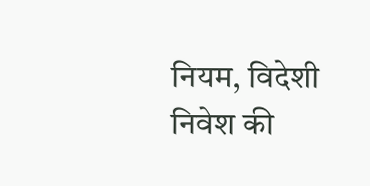नियम, विदेशी निवेश की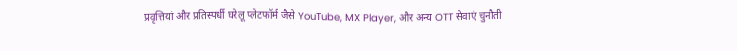प्रवृत्तियां और प्रतिस्पर्धी घरेलू प्लेटफॉर्म जैसे YouTube, MX Player, और अन्य OTT सेवाएं चुनौती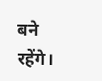बने रहेंगे।